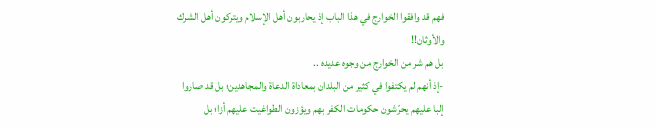فهم قد وافقوا الخوارج في هذا الباب إذ يحاربون أهل الإسلام ويتركون أهل الشرك والأوثان!!
بل هم شر من الخوارج من وجوه عديده ..
-إذ أنهم لم يكتفوا في كثير من البلدان بمعاداة الدعاة والمجاهدين؛ بل قد صاروا إلبا عليهم يحرّشون حكومات الكفر بهم ويؤزون الطواغيت عليهم أزا؛ بل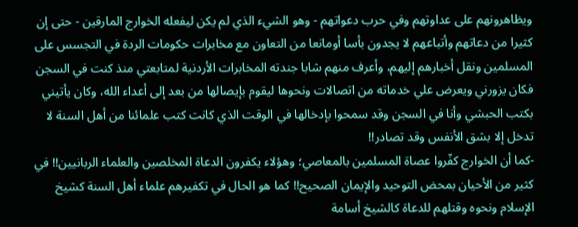ويظاهرونهم على عداوتهم وفي حرب دعواتهم - وهو الشيء الذي لم يكن ليفعله الخوارج المارقين - حتى إن كثيرا من دعاتهم وأتباعهم لا يجدون بأسا أومانعا من التعاون مع مخابرات حكومات الردة في التجسس على المسلمين ونقل أخبارهم إليهم، وأعرف منهم شابا جندته المخابرات الأردنية لمتابعتي منذ كنت في السجن فكان يزورني ويعرض علي خدماته من اتصالات ونحوها ليقوم بإيصالها من بعد إلى أعداء الله، وكان يأتيني بكتب الحبشي وأنا في السجن وقد سمحوا بإدخالها في الوقت الذي كانت كتب علمائنا من أهل السنة لا تدخل إلا بشق الأنفس وقد تصادر!!
-كما أن الخوارج كفّروا عصاة المسلمين بالمعاصي؛ وهؤلاء يكفرون الدعاة المخلصين والعلماء الربانيين!! في كثير من الأحيان بمحض التوحيد والإيمان الصحيح!! كما هو الحال في تكفيرهم علماء أهل السنة كشيخ الإسلام ونحوه وقتلهم للدعاة كالشيخ أسامة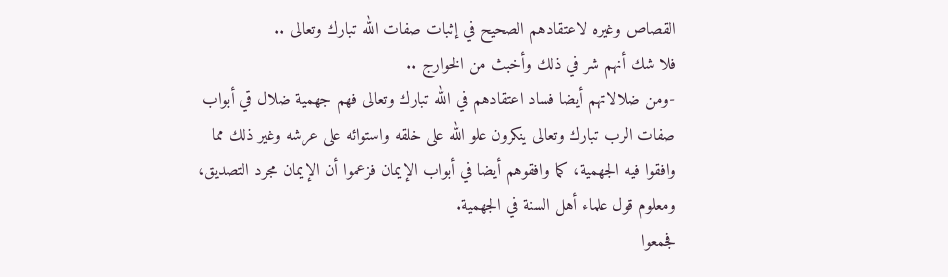القصاص وغيره لاعتقادهم الصحيح في إثبات صفات الله تبارك وتعالى ..
فلا شك أنهم شر في ذلك وأخبث من الخوارج ..
-ومن ضلالاتهم أيضا فساد اعتقادهم في الله تبارك وتعالى فهم جهمية ضلال قي أبواب صفات الرب تبارك وتعالى ينكرون علو الله على خلقه واستوائه على عرشه وغير ذلك مما وافقوا فيه الجهمية، كما وافقوهم أيضا في أبواب الإيمان فزعموا أن الإيمان مجرد التصديق، ومعلوم قول علماء أهل السنة في الجهمية.
فجمعوا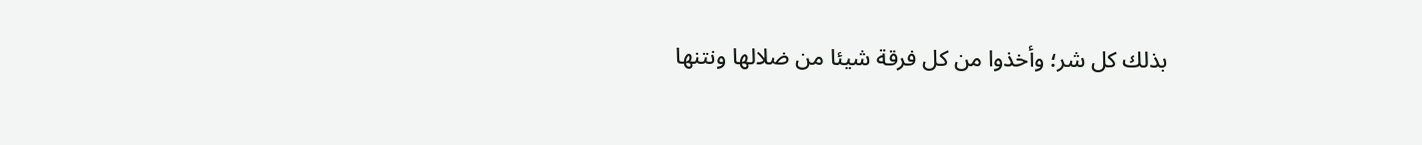بذلك كل شر؛ وأخذوا من كل فرقة شيئا من ضلالها ونتنها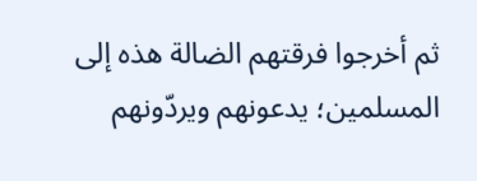ثم أخرجوا فرقتهم الضالة هذه إلى المسلمين؛ يدعونهم ويردّونهم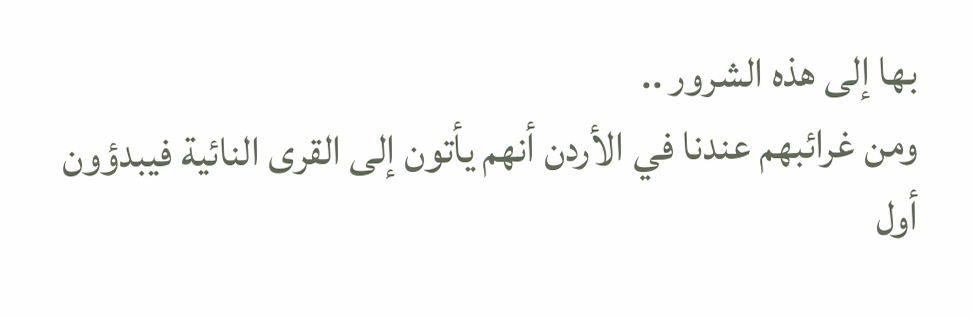بها إلى هذه الشرور ..
ومن غرائبهم عندنا في الأردن أنهم يأتون إلى القرى النائية فيبدؤون أول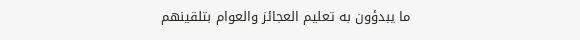ما يبدؤون به تعليم العجائز والعوام بتلقينهم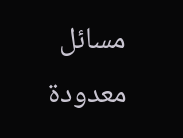مسائل معدودة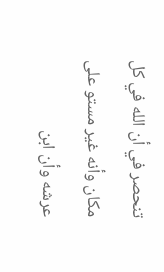تنحصر في أن الله في كل مكان وأنه غير مستو على عرشه وأن ابن